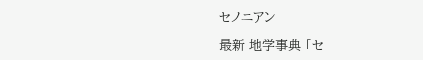セノニアン

最新 地学事典 「セ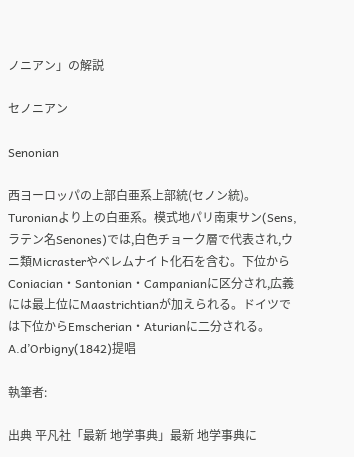ノニアン」の解説

セノニアン

Senonian

西ヨーロッパの上部白亜系上部統(セノン統)。Turonianより上の白亜系。模式地パリ南東サン(Sens,ラテン名Senones)では,白色チョーク層で代表され,ウニ類Micrasterやベレムナイト化石を含む。下位からConiacian・Santonian・Campanianに区分され,広義には最上位にMaastrichtianが加えられる。ドイツでは下位からEmscherian・Aturianに二分される。A.d’Orbigny(1842)提唱

執筆者:

出典 平凡社「最新 地学事典」最新 地学事典に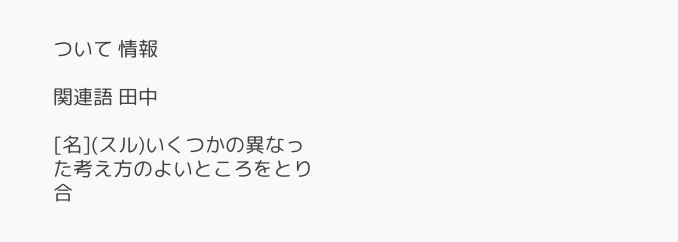ついて 情報

関連語 田中

[名](スル)いくつかの異なった考え方のよいところをとり合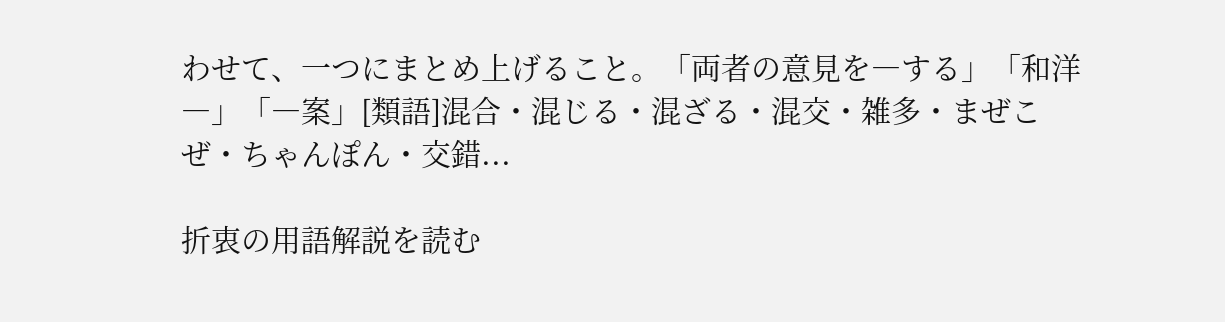わせて、一つにまとめ上げること。「両者の意見を―する」「和洋―」「―案」[類語]混合・混じる・混ざる・混交・雑多・まぜこぜ・ちゃんぽん・交錯...

折衷の用語解説を読む